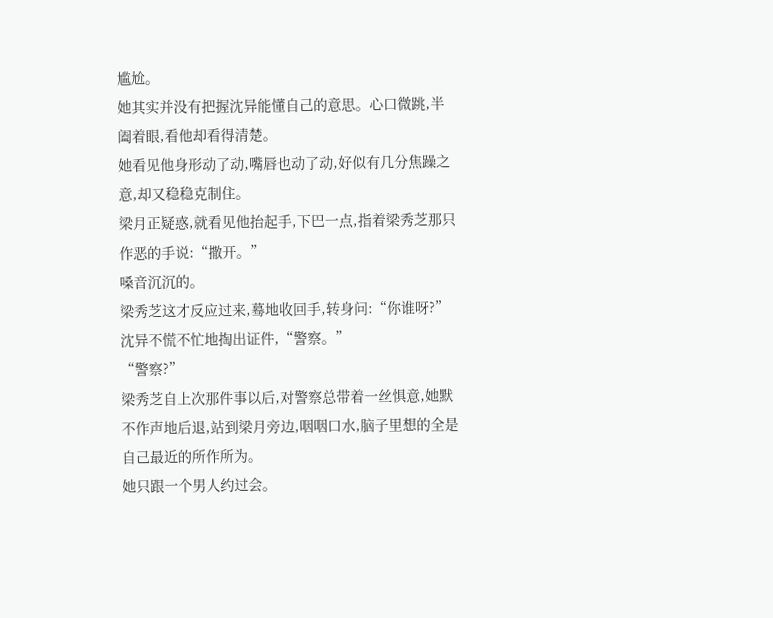尴尬。
她其实并没有把握沈异能懂自己的意思。心口微跳,半阖着眼,看他却看得清楚。
她看见他身形动了动,嘴唇也动了动,好似有几分焦躁之意,却又稳稳克制住。
梁月正疑惑,就看见他抬起手,下巴一点,指着梁秀芝那只作恶的手说:“撒开。”
嗓音沉沉的。
梁秀芝这才反应过来,蓦地收回手,转身问:“你谁呀?”
沈异不慌不忙地掏出证件,“警察。”
“警察?”
梁秀芝自上次那件事以后,对警察总带着一丝惧意,她默不作声地后退,站到梁月旁边,咽咽口水,脑子里想的全是自己最近的所作所为。
她只跟一个男人约过会。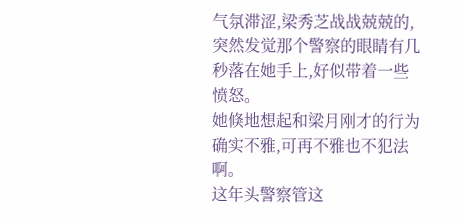气氛滞涩,梁秀芝战战兢兢的,突然发觉那个警察的眼睛有几秒落在她手上,好似带着一些愤怒。
她倏地想起和梁月刚才的行为确实不雅,可再不雅也不犯法啊。
这年头警察管这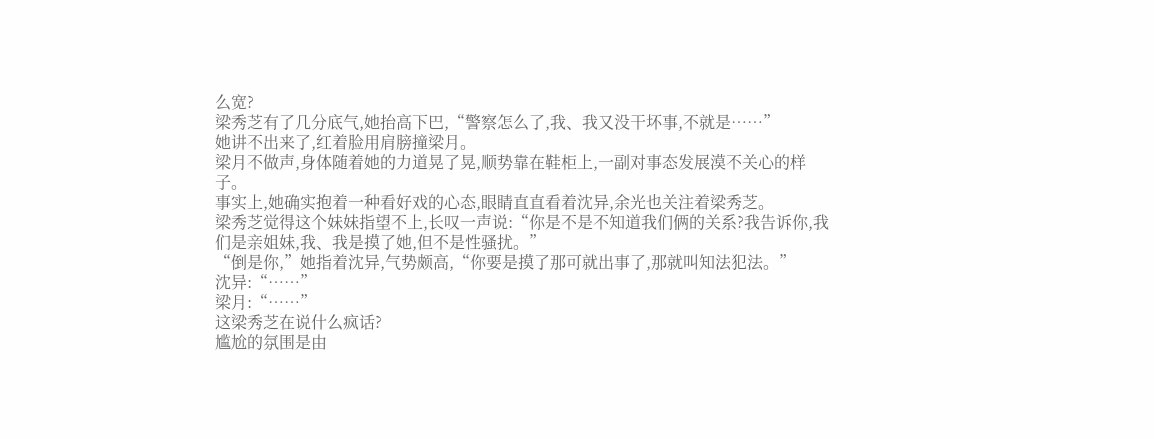么宽?
梁秀芝有了几分底气,她抬高下巴,“警察怎么了,我、我又没干坏事,不就是……”
她讲不出来了,红着脸用肩膀撞梁月。
梁月不做声,身体随着她的力道晃了晃,顺势靠在鞋柜上,一副对事态发展漠不关心的样子。
事实上,她确实抱着一种看好戏的心态,眼睛直直看着沈异,余光也关注着梁秀芝。
梁秀芝觉得这个妹妹指望不上,长叹一声说:“你是不是不知道我们俩的关系?我告诉你,我们是亲姐妹,我、我是摸了她,但不是性骚扰。”
“倒是你,”她指着沈异,气势颇高,“你要是摸了那可就出事了,那就叫知法犯法。”
沈异:“……”
梁月:“……”
这梁秀芝在说什么疯话?
尴尬的氛围是由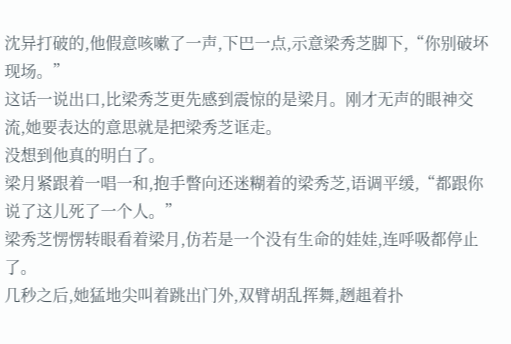沈异打破的,他假意咳嗽了一声,下巴一点,示意梁秀芝脚下,“你别破坏现场。”
这话一说出口,比梁秀芝更先感到震惊的是梁月。刚才无声的眼神交流,她要表达的意思就是把梁秀芝诓走。
没想到他真的明白了。
梁月紧跟着一唱一和,抱手瞥向还迷糊着的梁秀芝,语调平缓,“都跟你说了这儿死了一个人。”
梁秀芝愣愣转眼看着梁月,仿若是一个没有生命的娃娃,连呼吸都停止了。
几秒之后,她猛地尖叫着跳出门外,双臂胡乱挥舞,趔趄着扑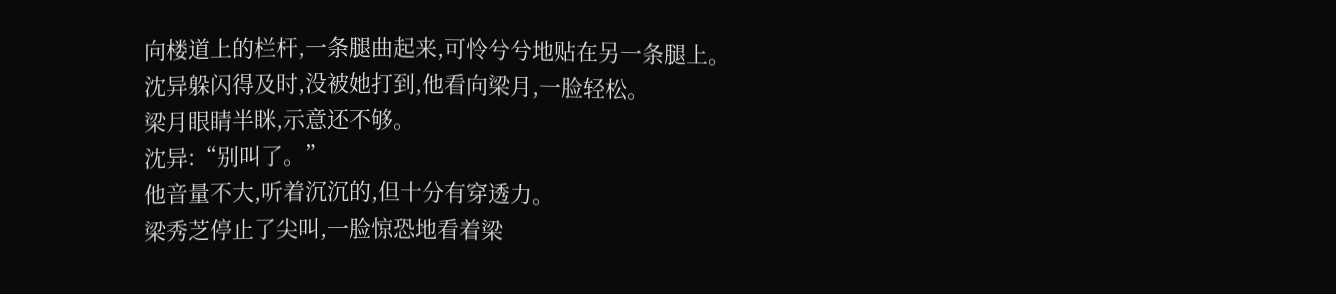向楼道上的栏杆,一条腿曲起来,可怜兮兮地贴在另一条腿上。
沈异躲闪得及时,没被她打到,他看向梁月,一脸轻松。
梁月眼睛半眯,示意还不够。
沈异:“别叫了。”
他音量不大,听着沉沉的,但十分有穿透力。
梁秀芝停止了尖叫,一脸惊恐地看着梁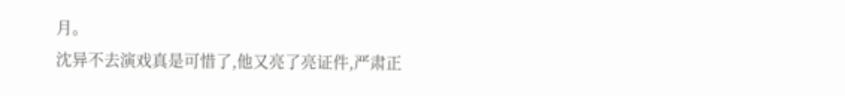月。
沈异不去演戏真是可惜了,他又亮了亮证件,严肃正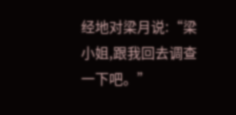经地对梁月说:“梁小姐,跟我回去调查一下吧。”